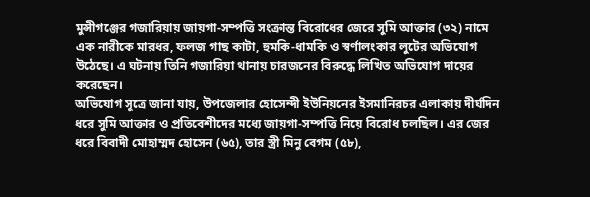মুন্সীগঞ্জের গজারিয়ায় জায়গা-সম্পত্তি সংক্রান্ত বিরোধের জেরে সুমি আক্তার (৩২) নামে এক নারীকে মারধর, ফলজ গাছ কাটা, হুমকি-ধামকি ও স্বর্ণালংকার লুটের অভিযোগ উঠেছে। এ ঘটনায় তিনি গজারিয়া থানায় চারজনের বিরুদ্ধে লিখিত অভিযোগ দায়ের করেছেন।
অভিযোগ সূত্রে জানা যায়, উপজেলার হোসেন্দী ইউনিয়নের ইসমানিরচর এলাকায় দীর্ঘদিন ধরে সুমি আক্তার ও প্রতিবেশীদের মধ্যে জায়গা-সম্পত্তি নিয়ে বিরোধ চলছিল। এর জের ধরে বিবাদী মোহাম্মদ হোসেন (৬৫), তার স্ত্রী মিনু বেগম (৫৮),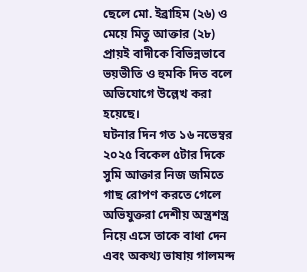ছেলে মো. ইব্রাহিম (২৬) ও মেয়ে মিতু আক্তার (২৮) প্রায়ই বাদীকে বিভিন্নভাবে ভয়ভীতি ও হুমকি দিত বলে অভিযোগে উল্লেখ করা হয়েছে।
ঘটনার দিন গত ১৬ নভেম্বর ২০২৫ বিকেল ৫টার দিকে সুমি আক্তার নিজ জমিতে গাছ রোপণ করতে গেলে অভিযুক্তরা দেশীয় অস্ত্রশস্ত্র নিয়ে এসে তাকে বাধা দেন এবং অকথ্য ভাষায় গালমন্দ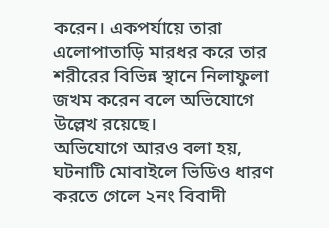করেন। একপর্যায়ে তারা এলোপাতাড়ি মারধর করে তার শরীরের বিভিন্ন স্থানে নিলাফুলা জখম করেন বলে অভিযোগে উল্লেখ রয়েছে।
অভিযোগে আরও বলা হয়, ঘটনাটি মোবাইলে ভিডিও ধারণ করতে গেলে ২নং বিবাদী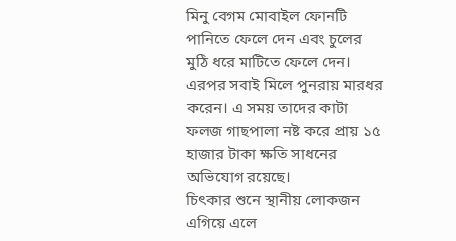মিনু বেগম মোবাইল ফোনটি পানিতে ফেলে দেন এবং চুলের মুঠি ধরে মাটিতে ফেলে দেন। এরপর সবাই মিলে পুনরায় মারধর করেন। এ সময় তাদের কাটা ফলজ গাছপালা নষ্ট করে প্রায় ১৫ হাজার টাকা ক্ষতি সাধনের অভিযোগ রয়েছে।
চিৎকার শুনে স্থানীয় লোকজন এগিয়ে এলে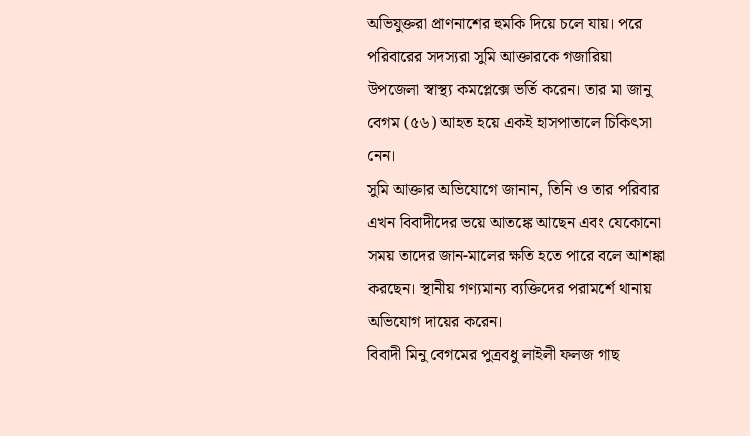অভিযুক্তরা প্রাণনাশের হুমকি দিয়ে চলে যায়। পরে পরিবারের সদস্যরা সুমি আক্তারকে গজারিয়া উপজেলা স্বাস্থ্য কমপ্লেক্সে ভর্তি করেন। তার মা জানু বেগম (৫৬) আহত হয়ে একই হাসপাতালে চিকিৎসা নেন।
সুমি আক্তার অভিযোগে জানান, তিনি ও তার পরিবার এখন বিবাদীদের ভয়ে আতঙ্কে আছেন এবং যেকোনো সময় তাদের জান-মালের ক্ষতি হতে পারে বলে আশঙ্কা করছেন। স্থানীয় গণ্যমান্য ব্যক্তিদের পরামর্শে থানায় অভিযোগ দায়ের করেন।
বিবাদী মিনু বেগমের পুত্রবধু লাইলী ফলজ গাছ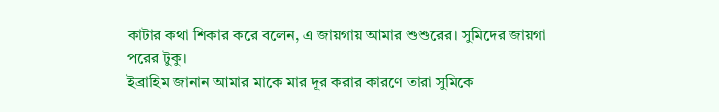কাটার কথা শিকার করে বলেন, এ জায়গায় আমার শুশুরের। সুমিদের জায়গা পরের টুকু।
ইব্রাহিম জানান আমার মাকে মার দূর করার কারণে তারা সুমিকে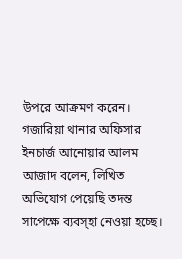উপরে আক্রমণ করেন।
গজারিয়া থানার অফিসার ইনচার্জ আনোয়ার আলম আজাদ বলেন, লিখিত অভিযোগ পেয়েছি তদন্ত সাপেক্ষে ব্যবস্হা নেওয়া হচ্ছে।